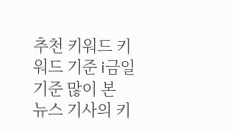추천 키워드 키워드 기준 i금일 기준 많이 본
뉴스 기사의 키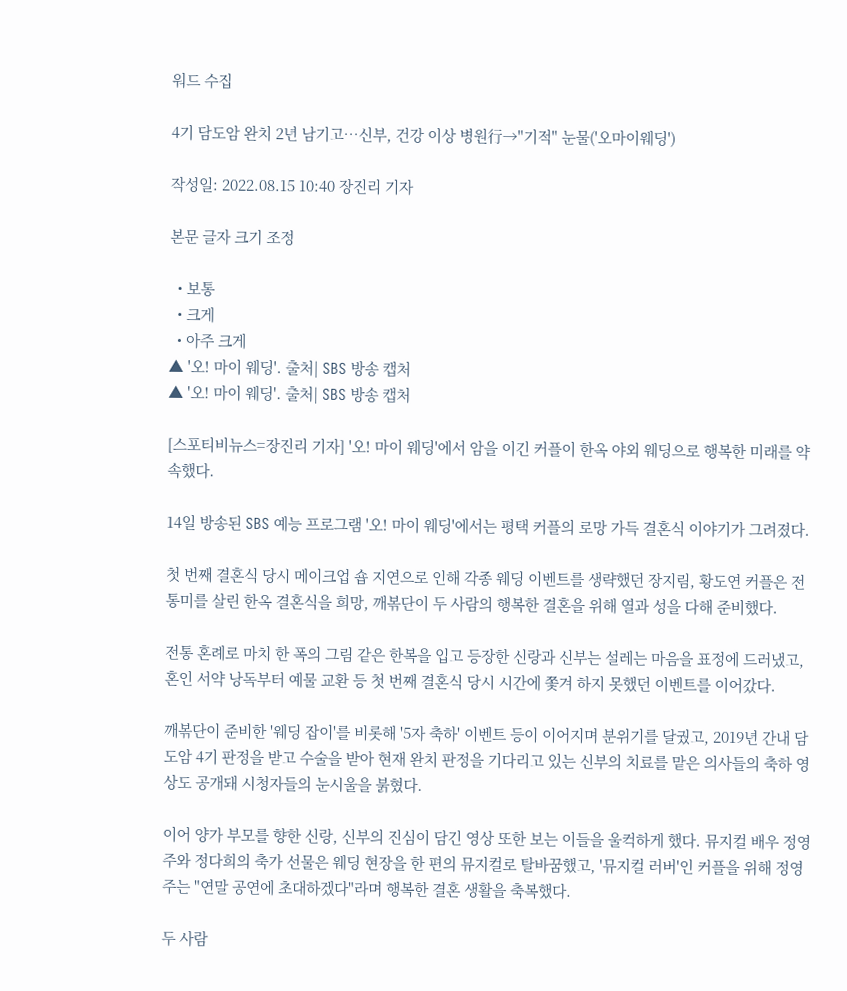워드 수집

4기 담도암 완치 2년 남기고…신부, 건강 이상 병원行→"기적" 눈물('오마이웨딩')

작성일: 2022.08.15 10:40 장진리 기자

본문 글자 크기 조정

  • 보통
  • 크게
  • 아주 크게
▲ '오! 마이 웨딩'. 출처| SBS 방송 캡처
▲ '오! 마이 웨딩'. 출처| SBS 방송 캡처

[스포티비뉴스=장진리 기자] '오! 마이 웨딩'에서 암을 이긴 커플이 한옥 야외 웨딩으로 행복한 미래를 약속했다.

14일 방송된 SBS 예능 프로그램 '오! 마이 웨딩'에서는 평택 커플의 로망 가득 결혼식 이야기가 그려졌다.

첫 번째 결혼식 당시 메이크업 숍 지연으로 인해 각종 웨딩 이벤트를 생략했던 장지림, 황도연 커플은 전통미를 살린 한옥 결혼식을 희망, 깨볶단이 두 사람의 행복한 결혼을 위해 열과 성을 다해 준비했다.

전통 혼례로 마치 한 폭의 그림 같은 한복을 입고 등장한 신랑과 신부는 설레는 마음을 표정에 드러냈고, 혼인 서약 낭독부터 예물 교환 등 첫 번째 결혼식 당시 시간에 쫓겨 하지 못했던 이벤트를 이어갔다.

깨볶단이 준비한 '웨딩 잡이'를 비롯해 '5자 축하' 이벤트 등이 이어지며 분위기를 달궜고, 2019년 간내 담도암 4기 판정을 받고 수술을 받아 현재 완치 판정을 기다리고 있는 신부의 치료를 맡은 의사들의 축하 영상도 공개돼 시청자들의 눈시울을 붉혔다.

이어 양가 부모를 향한 신랑, 신부의 진심이 담긴 영상 또한 보는 이들을 울컥하게 했다. 뮤지컬 배우 정영주와 정다희의 축가 선물은 웨딩 현장을 한 편의 뮤지컬로 탈바꿈했고, '뮤지컬 러버'인 커플을 위해 정영주는 "연말 공연에 초대하겠다"라며 행복한 결혼 생활을 축복했다.

두 사람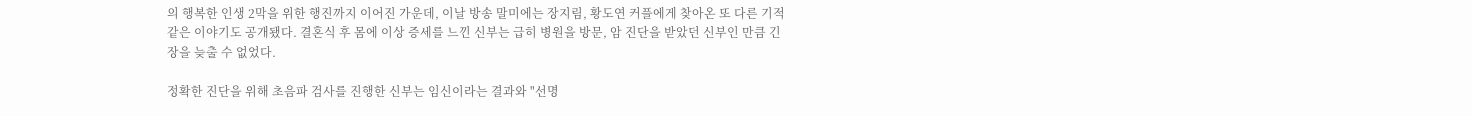의 행복한 인생 2막을 위한 행진까지 이어진 가운데, 이날 방송 말미에는 장지림, 황도연 커플에게 찾아온 또 다른 기적 같은 이야기도 공개됐다. 결혼식 후 몸에 이상 증세를 느낀 신부는 급히 병원을 방문, 암 진단을 받았던 신부인 만큼 긴장을 늦출 수 없었다.

정확한 진단을 위해 초음파 검사를 진행한 신부는 임신이라는 결과와 "선명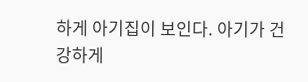하게 아기집이 보인다. 아기가 건강하게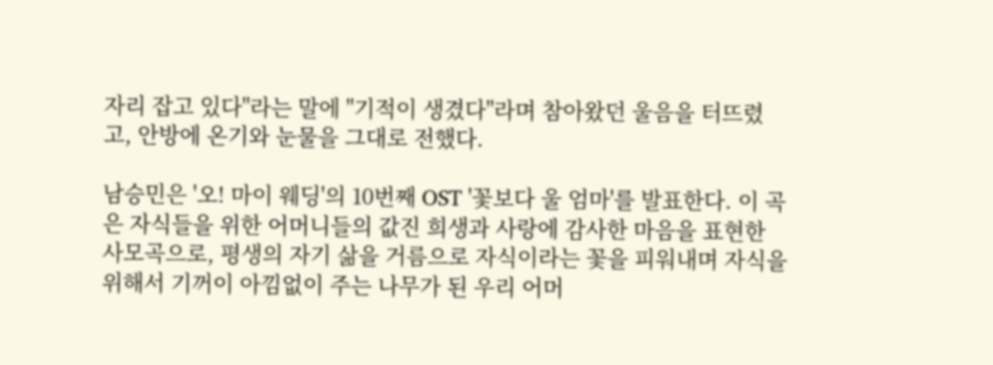자리 잡고 있다"라는 말에 "기적이 생겼다"라며 참아왔던 울음을 터뜨렸고, 안방에 온기와 눈물을 그대로 전했다.

남승민은 '오! 마이 웨딩'의 10번째 OST '꽃보다 울 엄마'를 발표한다. 이 곡은 자식들을 위한 어머니들의 값진 희생과 사랑에 감사한 마음을 표현한 사모곡으로, 평생의 자기 삶을 거름으로 자식이라는 꽃을 피워내며 자식을 위해서 기꺼이 아낌없이 주는 나무가 된 우리 어머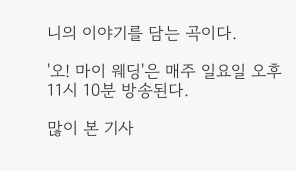니의 이야기를 담는 곡이다.

'오! 마이 웨딩'은 매주 일요일 오후 11시 10분 방송된다.

많이 본 기사